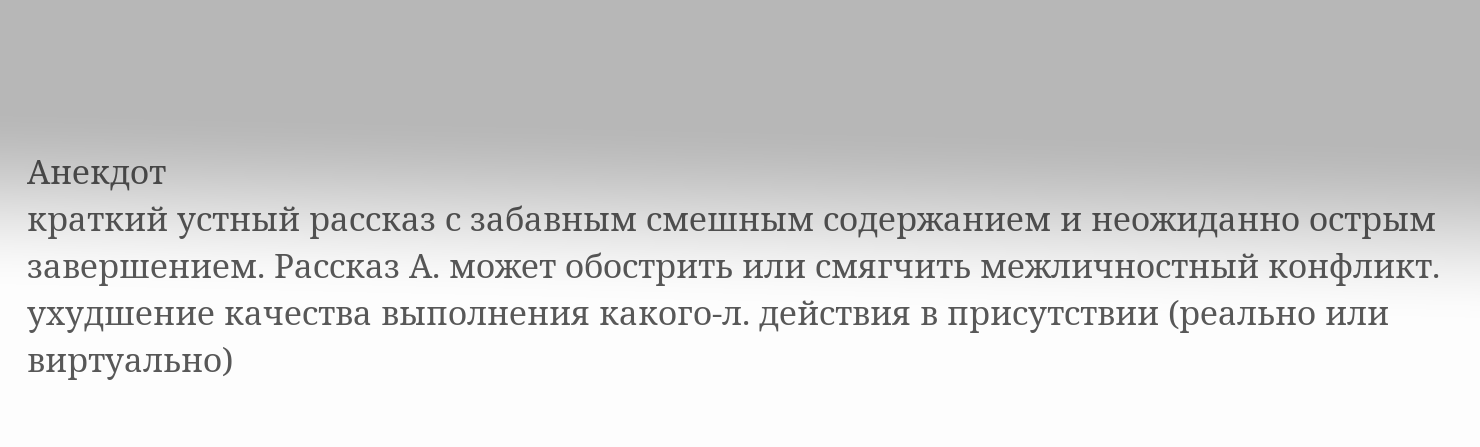Анекдот
краткий устный рассказ с забавным смешным содержанием и неожиданно острым завершением. Рассказ А. может обострить или смягчить межличностный конфликт.
ухудшение качества выполнения какого-л. действия в присутствии (реально или виртуально)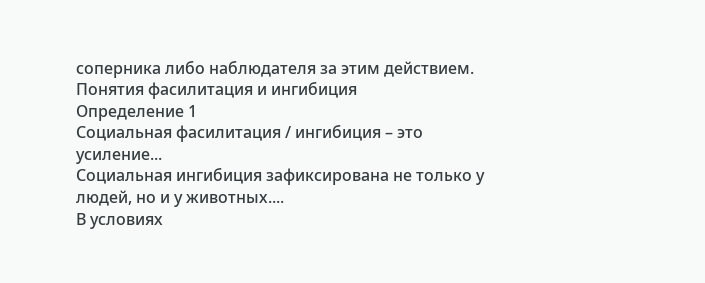соперника либо наблюдателя за этим действием.
Понятия фасилитация и ингибиция
Определение 1
Социальная фасилитация / ингибиция – это усиление...
Социальная ингибиция зафиксирована не только у людей, но и у животных....
В условиях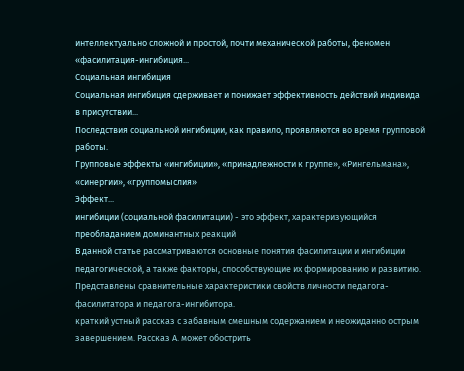интеллектуально сложной и простой, почти механической работы, феномен «фасилитация-ингибиция...
Социальная ингибиция
Социальная ингибиция сдерживает и понижает эффективность действий индивида в присутствии...
Последствия социальной ингибиции, как правило, проявляются во время групповой работы.
Групповые эффекты «ингибиции», «принадлежности к группе», «Рингельмана», «синергии», «группомыслия»
Эффект...
ингибиции (социальной фасилитации) - это эффект, характеризующийся преобладанием доминантных реакций
В данной статье рассматриваются основные понятия фасилитации и ингибиции педагогической, а также факторы, способствующие их формированию и развитию. Представлены сравнительные характеристики свойств личности педагога-фасилитатора и педагога-ингибитора.
краткий устный рассказ с забавным смешным содержанием и неожиданно острым завершением. Рассказ А. может обострить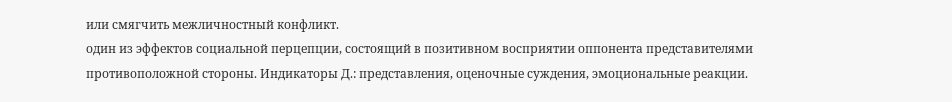или смягчить межличностный конфликт.
один из эффектов социальной перцепции, состоящий в позитивном восприятии оппонента представителями противоположной стороны. Индикаторы Д.: представления, оценочные суждения, эмоциональные реакции.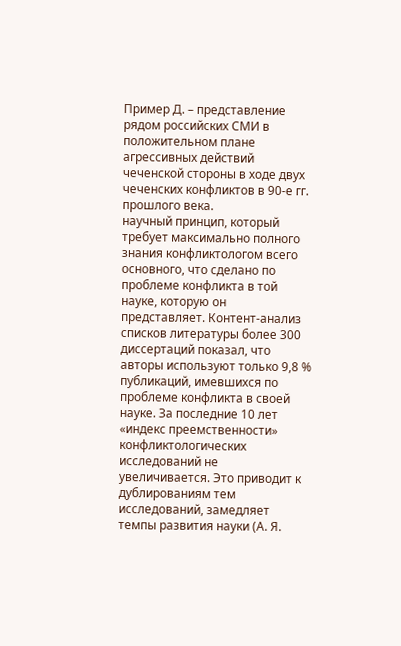Пример Д. – представление рядом российских СМИ в положительном плане агрессивных действий чеченской стороны в ходе двух чеченских конфликтов в 90-е гг. прошлого века.
научный принцип, который требует максимально полного знания конфликтологом всего основного, что сделано по проблеме конфликта в той науке, которую он представляет. Контент-анализ списков литературы более 300 диссертаций показал, что авторы используют только 9,8 % публикаций, имевшихся по проблеме конфликта в своей науке. За последние 10 лет «индекс преемственности» конфликтологических исследований не увеличивается. Это приводит к дублированиям тем исследований, замедляет темпы развития науки (А. Я.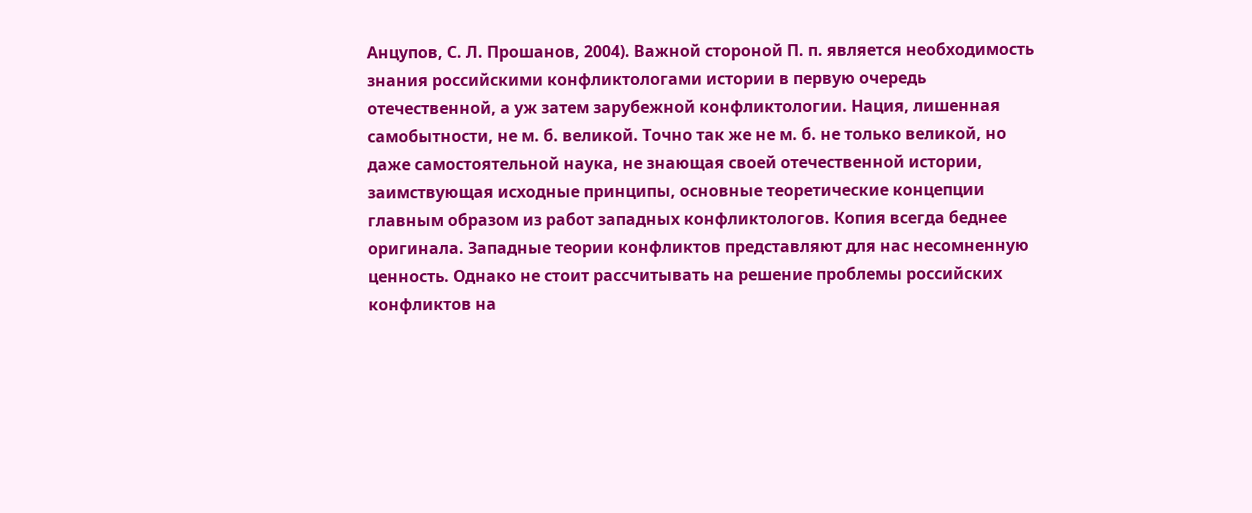Анцупов, С. Л. Прошанов, 2004). Важной стороной П. п. является необходимость знания российскими конфликтологами истории в первую очередь отечественной, а уж затем зарубежной конфликтологии. Нация, лишенная самобытности, не м. б. великой. Точно так же не м. б. не только великой, но даже самостоятельной наука, не знающая своей отечественной истории, заимствующая исходные принципы, основные теоретические концепции главным образом из работ западных конфликтологов. Копия всегда беднее оригинала. Западные теории конфликтов представляют для нас несомненную ценность. Однако не стоит рассчитывать на решение проблемы российских конфликтов на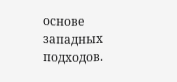основе западных подходов.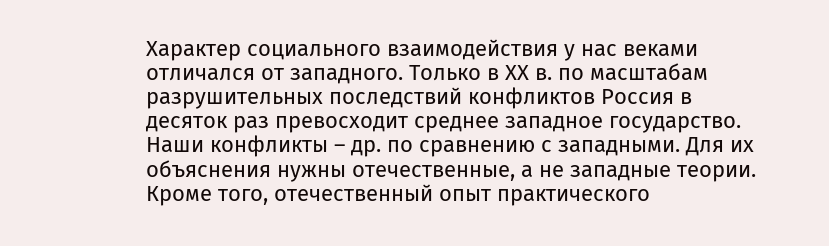Характер социального взаимодействия у нас веками отличался от западного. Только в ХХ в. по масштабам разрушительных последствий конфликтов Россия в десяток раз превосходит среднее западное государство. Наши конфликты – др. по сравнению с западными. Для их объяснения нужны отечественные, а не западные теории. Кроме того, отечественный опыт практического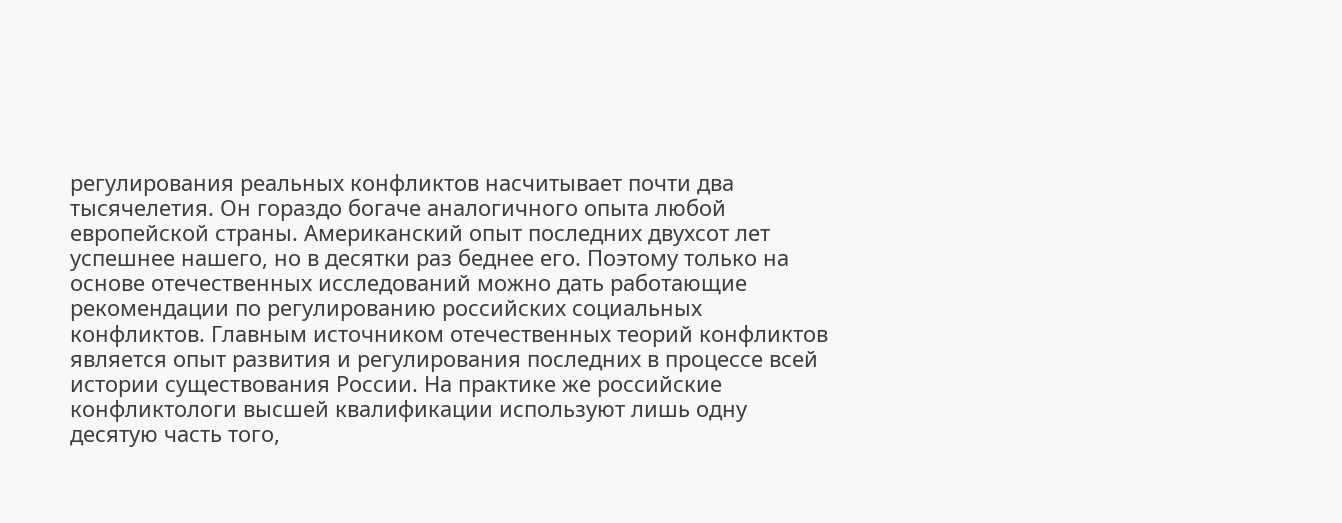регулирования реальных конфликтов насчитывает почти два тысячелетия. Он гораздо богаче аналогичного опыта любой европейской страны. Американский опыт последних двухсот лет успешнее нашего, но в десятки раз беднее его. Поэтому только на основе отечественных исследований можно дать работающие рекомендации по регулированию российских социальных конфликтов. Главным источником отечественных теорий конфликтов является опыт развития и регулирования последних в процессе всей истории существования России. На практике же российские конфликтологи высшей квалификации используют лишь одну десятую часть того,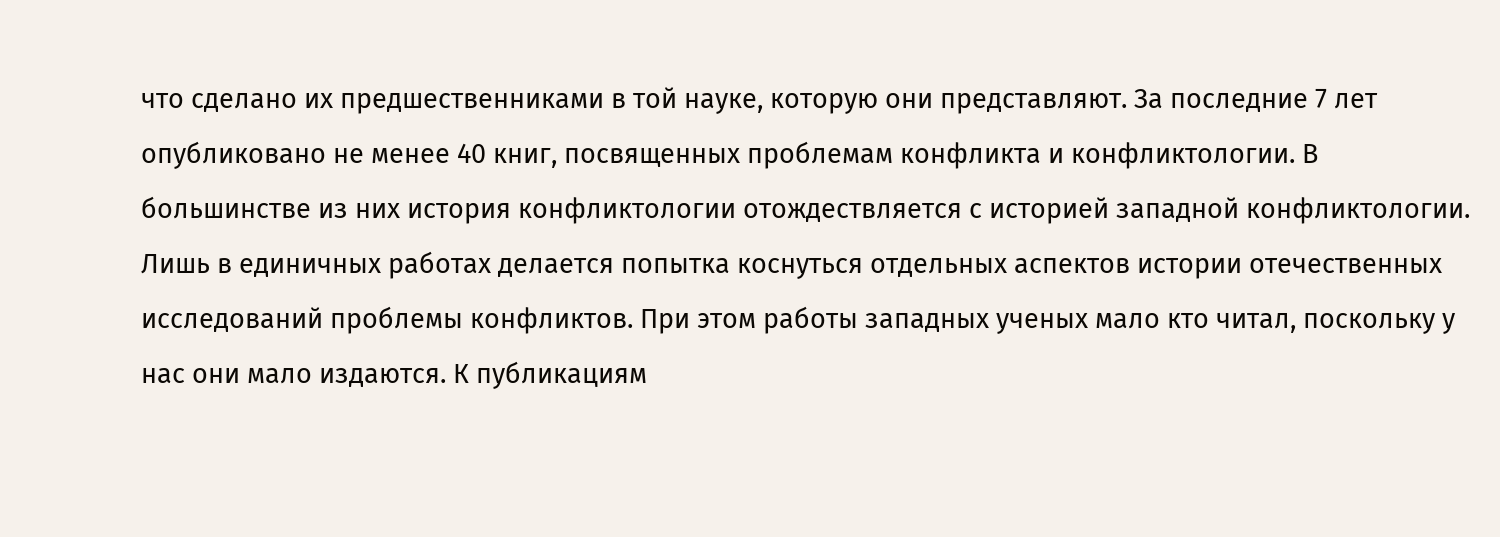что сделано их предшественниками в той науке, которую они представляют. За последние 7 лет опубликовано не менее 40 книг, посвященных проблемам конфликта и конфликтологии. В большинстве из них история конфликтологии отождествляется с историей западной конфликтологии. Лишь в единичных работах делается попытка коснуться отдельных аспектов истории отечественных исследований проблемы конфликтов. При этом работы западных ученых мало кто читал, поскольку у нас они мало издаются. К публикациям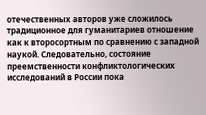отечественных авторов уже сложилось традиционное для гуманитариев отношение как к второсортным по сравнению с западной наукой. Следовательно, состояние преемственности конфликтологических исследований в России пока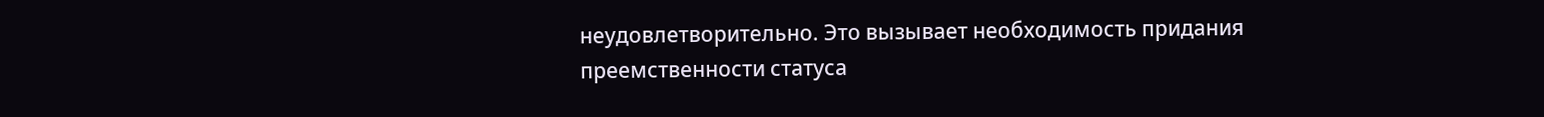неудовлетворительно. Это вызывает необходимость придания преемственности статуса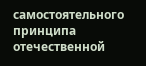самостоятельного принципа отечественной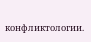конфликтологии.